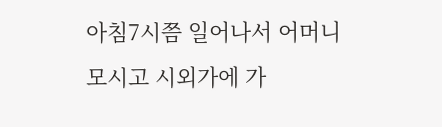아침7시쯤 일어나서 어머니 모시고 시외가에 가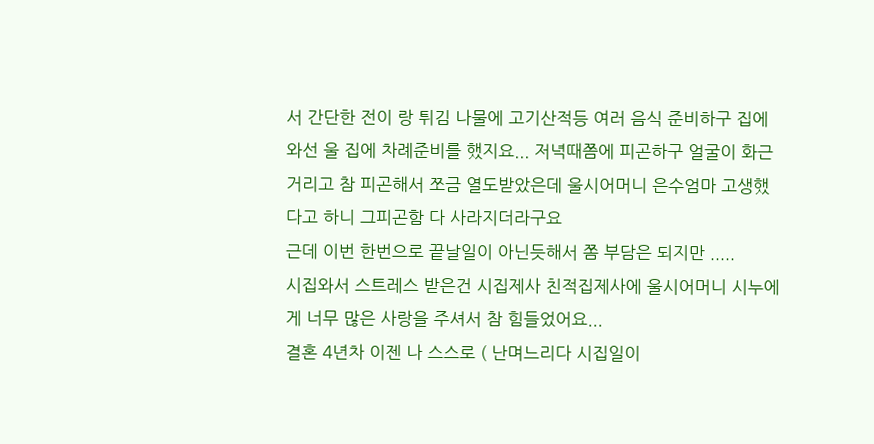서 간단한 전이 랑 튀김 나물에 고기산적등 여러 음식 준비하구 집에와선 울 집에 차례준비를 했지요... 저녁때쯤에 피곤하구 얼굴이 화근거리고 참 피곤해서 쪼금 열도받았은데 울시어머니 은수엄마 고생했다고 하니 그피곤함 다 사라지더라구요
근데 이번 한번으로 끝날일이 아닌듯해서 쫌 부담은 되지만 .....
시집와서 스트레스 받은건 시집제사 친적집제사에 울시어머니 시누에게 너무 많은 사랑을 주셔서 참 힘들었어요...
결혼 4년차 이젠 나 스스로 ( 난며느리다 시집일이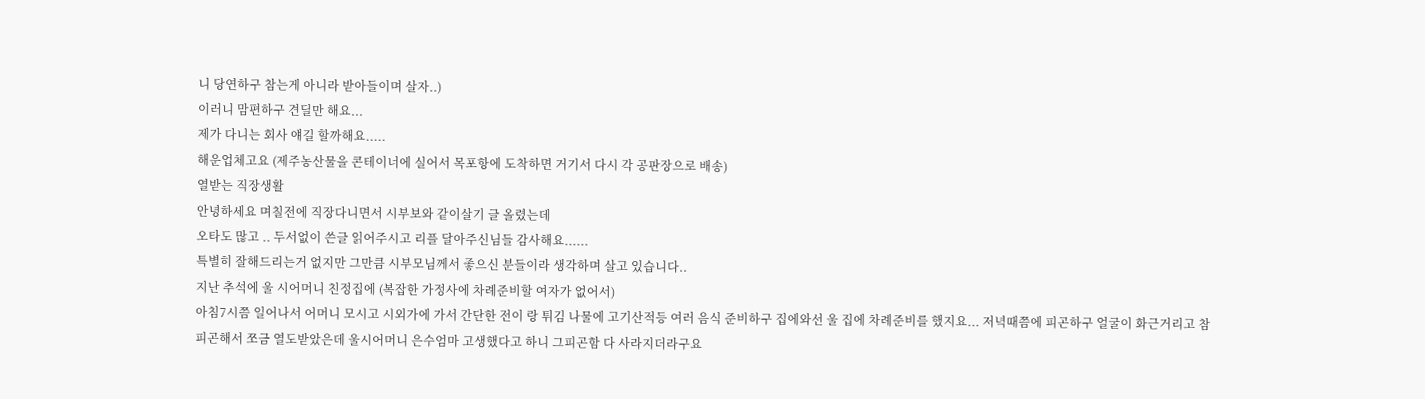니 당연하구 참는게 아니라 받아들이며 살자..)
이러니 맘편하구 견딜만 해요...
제가 다니는 회사 얘길 할까해요.....
해운업체고요 (제주농산물을 콘테이너에 실어서 목포항에 도착하면 거기서 다시 각 공판장으로 배송)
열받는 직장생활
안녕하세요 며칠전에 직장다니면서 시부보와 같이살기 글 올렸는데
오타도 많고 .. 두서없이 쓴글 읽어주시고 리플 달아주신님들 감사해요......
특별히 잘해드리는거 없지만 그만큼 시부모님께서 좋으신 분들이라 생각하며 살고 있습니다..
지난 추석에 울 시어머니 친정집에 (복잡한 가정사에 차례준비할 여자가 없어서)
아침7시쯤 일어나서 어머니 모시고 시외가에 가서 간단한 전이 랑 튀김 나물에 고기산적등 여러 음식 준비하구 집에와선 울 집에 차례준비를 했지요... 저녁때쯤에 피곤하구 얼굴이 화근거리고 참 피곤해서 쪼금 열도받았은데 울시어머니 은수엄마 고생했다고 하니 그피곤함 다 사라지더라구요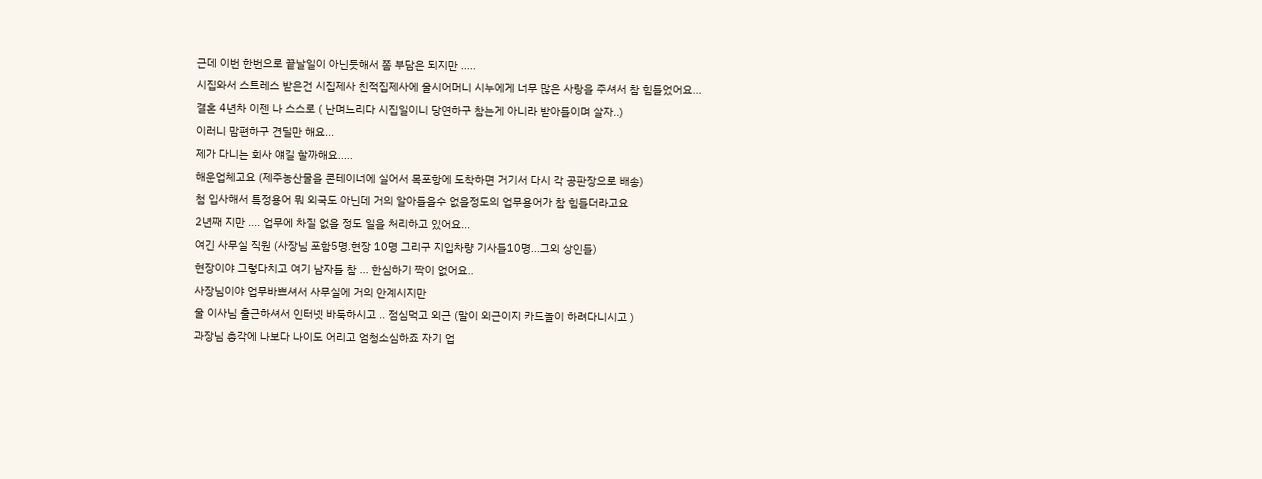근데 이번 한번으로 끝날일이 아닌듯해서 쫌 부담은 되지만 .....
시집와서 스트레스 받은건 시집제사 친적집제사에 울시어머니 시누에게 너무 많은 사랑을 주셔서 참 힘들었어요...
결혼 4년차 이젠 나 스스로 ( 난며느리다 시집일이니 당연하구 참는게 아니라 받아들이며 살자..)
이러니 맘편하구 견딜만 해요...
제가 다니는 회사 얘길 할까해요.....
해운업체고요 (제주농산물을 콘테이너에 실어서 목포항에 도착하면 거기서 다시 각 공판장으로 배송)
첨 입사해서 특정용어 뭐 외국도 아닌데 거의 알아들을수 없을정도의 업무용어가 참 힘들더라고요
2년째 지만 .... 업무에 차질 없을 정도 일을 처리하고 있어요...
여긴 사무실 직원 (사장님 포함5명.현장 10명 그리구 지입차량 기사들10명...그외 상인들)
현장이야 그렇다치고 여기 남자들 참 ... 한심하기 짝이 없어요..
사장님이야 업무바쁘셔서 사무실에 거의 안계시지만
울 이사님 출근하셔서 인터넷 바둑하시고 .. 점심먹고 외근 (말이 외근이지 카드놀이 하려다니시고 )
과장님 총각에 나보다 나이도 어리고 엄청소심하죠 자기 업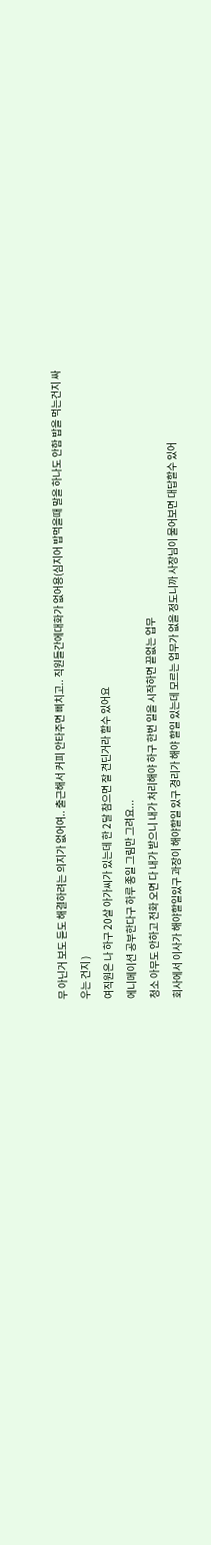무 아닌거 보도 듣도 해결하려는 의지가 없어여.. 출근해서 커피 안타주면 삐치고.. 직원들간에대화가 없어용(심지어 밥먹을때 말을 하나도 안함 밥을 먹는건지 싸우는 건지 )
여직원은 나 하구 20살 아가씨가 있는데 한 2달 참으면 잘 견딘거라 할수 있어요
에니메이션 공부한다구 하루 종일 그림만 그려요...
청소 아무도 안하고 전화 오면 다 내가 받으니 내가 처리해야 하구 한번 일을 시작하면 끝없는 업무
회사에서 이사가 해야할일있구 과장이 해야할일 있구 경리가 해야 할일 있는데 모르는 업무가 없을 정도니까 사장님이 물어보면 대답할수 있어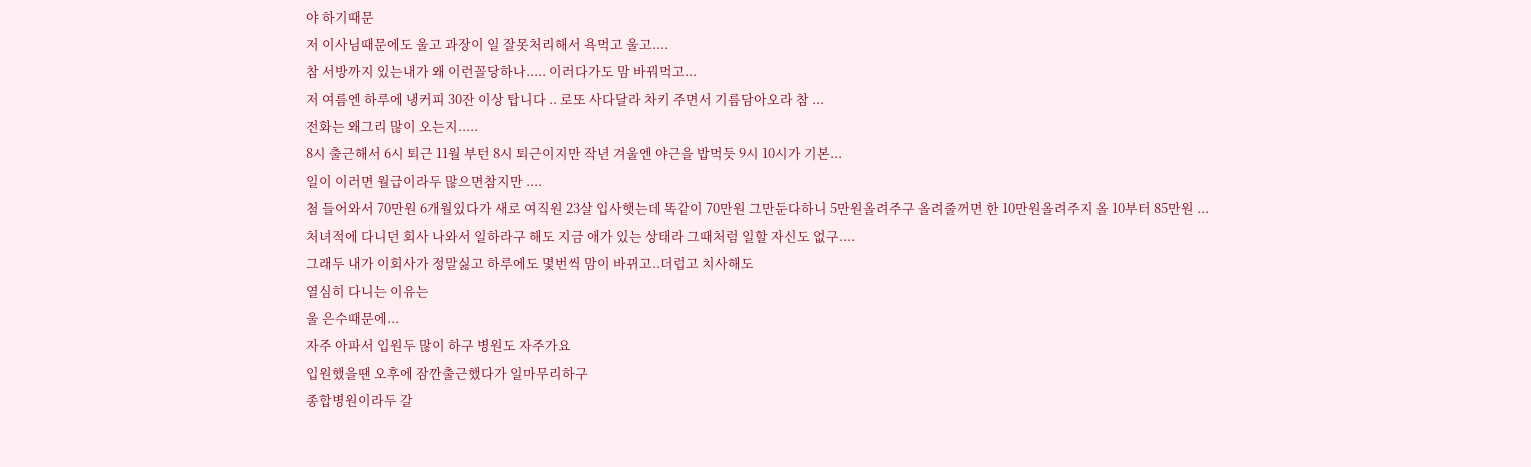야 하기때문
저 이사님때문에도 울고 과장이 일 잘못처리해서 욕먹고 울고....
참 서방까지 있는내가 왜 이런꼴당하나..... 이러다가도 맘 바꿔먹고...
저 여름엔 하루에 냉커피 30잔 이상 탑니다 .. 로또 사다달라 차키 주면서 기름담아오라 참 ...
전화는 왜그리 많이 오는지.....
8시 출근해서 6시 퇴근 11월 부턴 8시 퇴근이지만 작년 겨울엔 야근을 밥먹듯 9시 10시가 기본...
일이 이러면 월급이라두 많으면참지만 ....
첨 들어와서 70만원 6개월있다가 새로 여직원 23살 입사햇는데 똑같이 70만원 그만둔다하니 5만원올려주구 올려줄꺼면 한 10만원올려주지 올 10부터 85만원 ...
처녀적에 다니던 회사 나와서 일하라구 해도 지금 애가 있는 상태라 그때처럼 일할 자신도 없구....
그래두 내가 이회사가 정말싫고 하루에도 몇번씩 맘이 바뀌고..더럽고 치사해도
열심히 다니는 이유는
울 은수때문에...
자주 아파서 입원두 많이 하구 병원도 자주가요
입원했을땐 오후에 잠깐출근했다가 일마무리하구
종합병원이라두 갈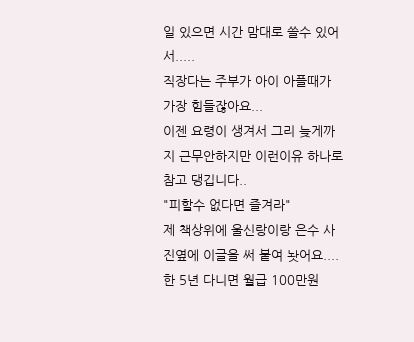일 있으면 시간 맘대로 쓸수 있어서.....
직장다는 주부가 아이 아플때가 가장 힘들잖아요...
이젠 요령이 생겨서 그리 늦게까지 근무안하지만 이런이유 하나로 참고 댕깁니다..
"피할수 없다면 즐겨라"
제 책상위에 울신랑이랑 은수 사진옆에 이글을 써 붙여 놧어요....
한 5년 다니면 월급 100만원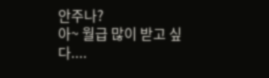안주나?
아~ 월급 많이 받고 싶다....